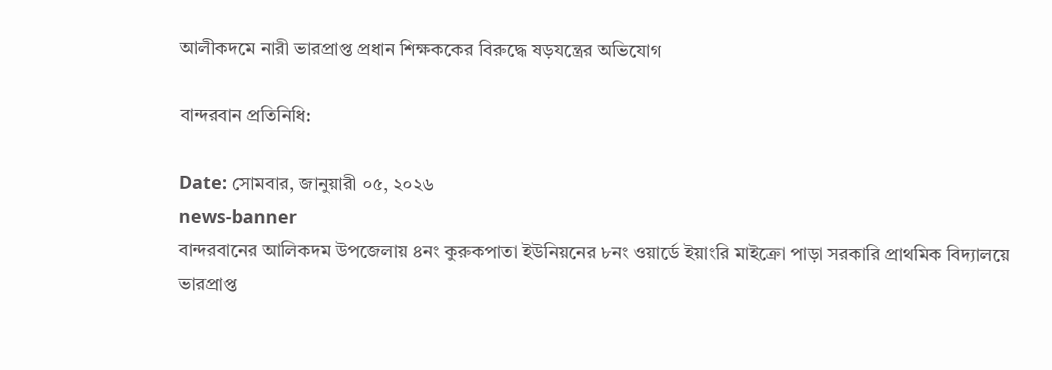আলীকদমে নারী ভারপ্রাপ্ত প্রধান শিক্ষককের বিরুদ্ধে ষড়যন্ত্রের অভিযোগ

বান্দরবান প্রতিনিধি:

Date: সোমবার, জানুয়ারী ০৫, ২০২৬
news-banner
বান্দরবানের আলিকদম উপজেলায় ৪নং কুরুকপাতা ইউনিয়নের ৮নং ওয়ার্ডে ইয়াংরি মাইক্রো পাড়া সরকারি প্রাথমিক বিদ্যালয়ে ভারপ্রাপ্ত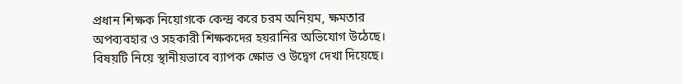প্রধান শিক্ষক নিয়োগকে কেন্দ্র করে চরম অনিয়ম, ক্ষমতার অপব্যবহার ও সহকারী শিক্ষকদের হয়রানির অভিযোগ উঠেছে। বিষয়টি নিয়ে স্থানীয়ভাবে ব্যাপক ক্ষোভ ও উদ্বেগ দেখা দিয়েছে।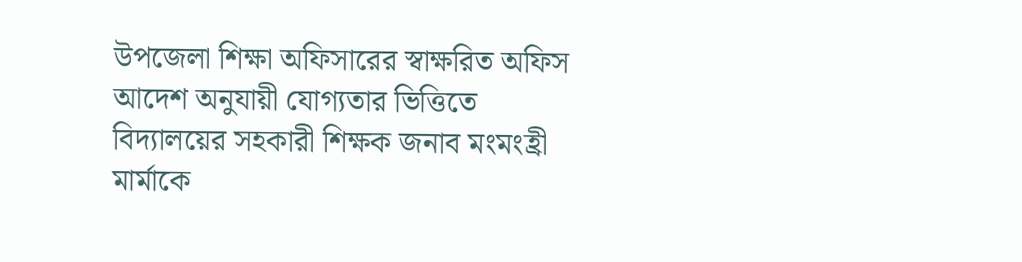উপজেলা শিক্ষা অফিসারের স্বাক্ষরিত অফিস আদেশ অনুযায়ী যোগ্যতার ভিত্তিতে বিদ্যালয়ের সহকারী শিক্ষক জনাব মংমংহ্রী মার্মাকে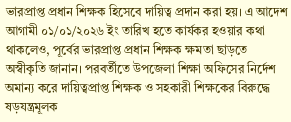ভারপ্রাপ্ত প্রধান শিক্ষক হিসেবে দায়িত্ব প্রদান করা হয়। এ আদেশ আগামী ০১/০১/২০২৬ ইং তারিখ হতে কার্যকর হওয়ার কথা থাকলেও, পূর্বের ভারপ্রাপ্ত প্রধান শিক্ষক ক্ষমতা ছাড়তে অস্বীকৃতি জানান। পরবর্তীতে উপজেলা শিক্ষা অফিসের নির্দেশ অমান্য করে দায়িত্বপ্রাপ্ত শিক্ষক ও সহকারী শিক্ষকের বিরুদ্ধে ষড়যন্ত্রমূলক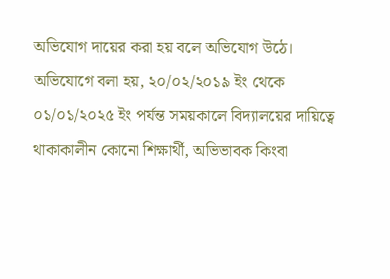অভিযোগ দায়ের করা হয় বলে অভিযোগ উঠে।
অভিযোগে বলা হয়, ২০/০২/২০১৯ ইং থেকে ০১/০১/২০২৫ ইং পর্যন্ত সময়কালে বিদ্যালয়ের দায়িত্বে থাকাকালীন কোনো শিক্ষার্থী, অভিভাবক কিংবা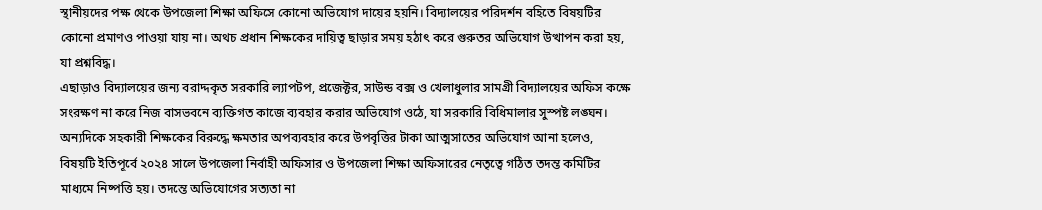স্থানীয়দের পক্ষ থেকে উপজেলা শিক্ষা অফিসে কোনো অভিযোগ দায়ের হয়নি। বিদ্যালয়ের পরিদর্শন বহিতে বিষয়টির কোনো প্রমাণও পাওয়া যায় না। অথচ প্রধান শিক্ষকের দায়িত্ব ছাড়ার সময় হঠাৎ করে গুরুতর অভিযোগ উত্থাপন করা হয়, যা প্রশ্নবিদ্ধ।
এছাড়াও বিদ্যালয়ের জন্য বরাদ্দকৃত সরকারি ল্যাপটপ, প্রজেক্টর, সাউন্ড বক্স ও খেলাধুলার সামগ্রী বিদ্যালয়ের অফিস কক্ষে সংরক্ষণ না করে নিজ বাসভবনে ব্যক্তিগত কাজে ব্যবহার করার অভিযোগ ওঠে, যা সরকারি বিধিমালার সুস্পষ্ট লঙ্ঘন।
অন্যদিকে সহকারী শিক্ষকের বিরুদ্ধে ক্ষমতার অপব্যবহার করে উপবৃত্তির টাকা আত্মসাতের অভিযোগ আনা হলেও, বিষয়টি ইতিপূর্বে ২০২৪ সালে উপজেলা নির্বাহী অফিসার ও উপজেলা শিক্ষা অফিসারের নেতৃত্বে গঠিত তদন্ত কমিটির মাধ্যমে নিষ্পত্তি হয়। তদন্তে অভিযোগের সত্যতা না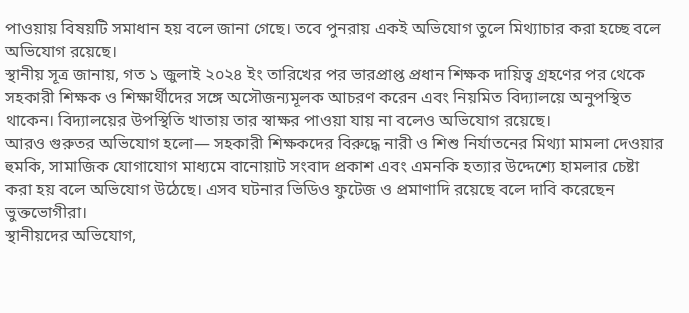পাওয়ায় বিষয়টি সমাধান হয় বলে জানা গেছে। তবে পুনরায় একই অভিযোগ তুলে মিথ্যাচার করা হচ্ছে বলে অভিযোগ রয়েছে।
স্থানীয় সূত্র জানায়, গত ১ জুলাই ২০২৪ ইং তারিখের পর ভারপ্রাপ্ত প্রধান শিক্ষক দায়িত্ব গ্রহণের পর থেকে সহকারী শিক্ষক ও শিক্ষার্থীদের সঙ্গে অসৌজন্যমূলক আচরণ করেন এবং নিয়মিত বিদ্যালয়ে অনুপস্থিত থাকেন। বিদ্যালয়ের উপস্থিতি খাতায় তার স্বাক্ষর পাওয়া যায় না বলেও অভিযোগ রয়েছে।
আরও গুরুতর অভিযোগ হলো— সহকারী শিক্ষকদের বিরুদ্ধে নারী ও শিশু নির্যাতনের মিথ্যা মামলা দেওয়ার হুমকি, সামাজিক যোগাযোগ মাধ্যমে বানোয়াট সংবাদ প্রকাশ এবং এমনকি হত্যার উদ্দেশ্যে হামলার চেষ্টা করা হয় বলে অভিযোগ উঠেছে। এসব ঘটনার ভিডিও ফুটেজ ও প্রমাণাদি রয়েছে বলে দাবি করেছেন ভুক্তভোগীরা।
স্থানীয়দের অভিযোগ,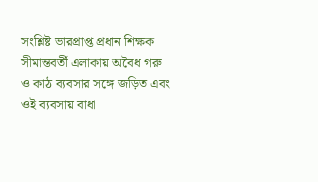সংশ্লিষ্ট ভারপ্রাপ্ত প্রধান শিক্ষক সীমান্তবর্তী এলাকায় অবৈধ গরু ও কাঠ ব্যবসার সঙ্গে জড়িত এবং ওই ব্যবসায় বাধা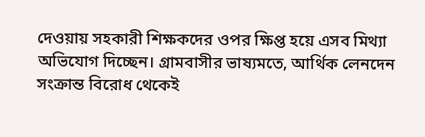দেওয়ায় সহকারী শিক্ষকদের ওপর ক্ষিপ্ত হয়ে এসব মিথ্যা অভিযোগ দিচ্ছেন। গ্রামবাসীর ভাষ্যমতে, আর্থিক লেনদেন সংক্রান্ত বিরোধ থেকেই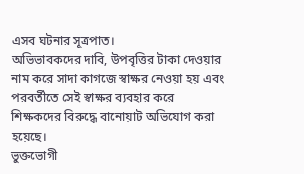এসব ঘটনার সূত্রপাত।
অভিভাবকদের দাবি, উপবৃত্তির টাকা দেওয়ার নাম করে সাদা কাগজে স্বাক্ষর নেওয়া হয় এবং পরবর্তীতে সেই স্বাক্ষর ব্যবহার করে শিক্ষকদের বিরুদ্ধে বানোয়াট অভিযোগ করা হয়েছে।
ভুক্তভোগী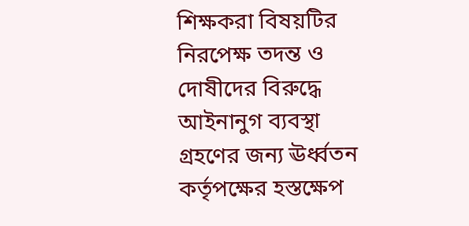শিক্ষকরা বিষয়টির নিরপেক্ষ তদন্ত ও দোষীদের বিরুদ্ধে আইনানুগ ব্যবস্থা গ্রহণের জন্য ঊর্ধ্বতন কর্তৃপক্ষের হস্তক্ষেপ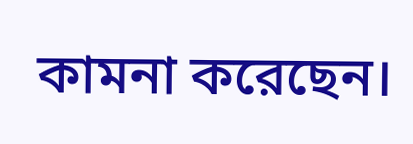কামনা করেছেন।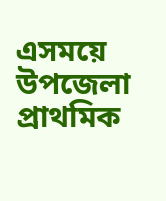এসময়ে উপজেলা প্রাথমিক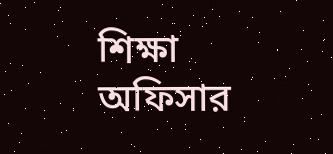শিক্ষা অফিসার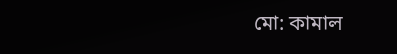মো: কামাল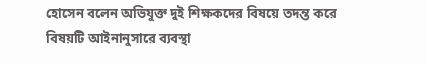হোসেন বলেন অভিযুক্ত দুই শিক্ষকদের বিষয়ে তদন্ত করে বিষয়টি আইনানুসারে ব্যবস্থা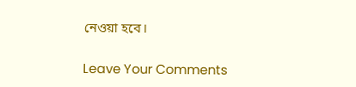নেওয়া হবে।

Leave Your Comments